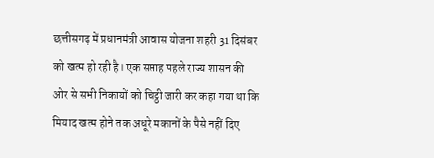छत्तीसगढ़ में प्रधानमंत्री आवास योजना शहरी 31 दिसंबर को खत्म हो रही है। एक सप्ताह पहले राज्य शासन की ओर से सभी निकायों को चिट्ठी जारी कर कहा गया था कि मियाद खत्म होने तक अधूरे मकानों के पैसे नहीं दिए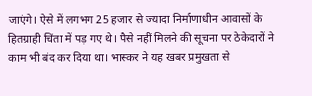जाएंगे। ऐसे में लगभग 25 हजार से ज्यादा निर्माणाधीन आवासों के हितग्राही चिंता में पड़ गए थे। पैसे नहीं मिलने की सूचना पर ठेकेदारों ने काम भी बंद कर दिया था। भास्कर ने यह खबर प्रमुखता से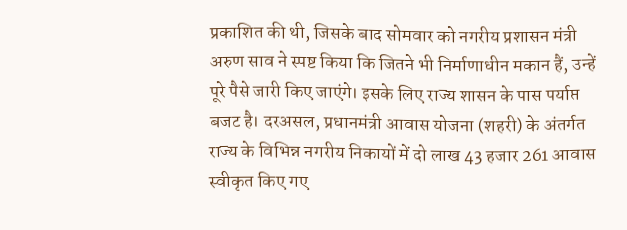प्रकाशित की थी, जिसके बाद सोमवार को नगरीय प्रशासन मंत्री अरुण साव ने स्पष्ट किया कि जितने भी निर्माणाधीन मकान हैं, उन्हें पूरे पैसे जारी किए जाएंगे। इसके लिए राज्य शासन के पास पर्याप्त बजट है। दरअसल, प्रधानमंत्री आवास योजना (शहरी) के अंतर्गत राज्य के विभिन्न नगरीय निकायों में दो लाख 43 हजार 261 आवास स्वीकृत किए गए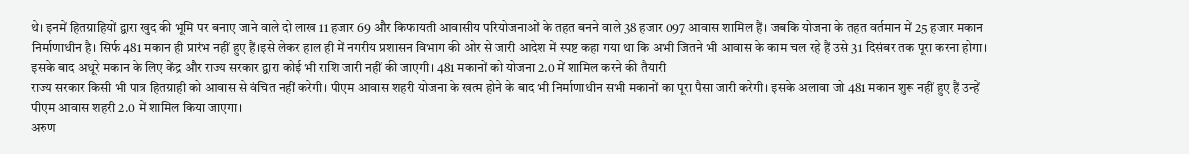थे। इनमें हितग्राहियों द्वारा खुद की भूमि पर बनाए जाने वाले दो लाख 11 हजार 69 और किफायती आवासीय परियोजनाओं के तहत बनने वाले 38 हजार 097 आवास शामिल हैं। जबकि योजना के तहत वर्तमान में 25 हजार मकान निर्माणाधीन है। सिर्फ 481 मकान ही प्रारंभ नहीं हुए हैं।इसे लेकर हाल ही में नगरीय प्रशासन विभाग की ओर से जारी आदेश में स्पष्ट कहा गया था कि अभी जितने भी आवास के काम चल रहे हैं उसे 31 दिसंबर तक पूरा करना होगा। इसके बाद अधूरे मकान के लिए केंद्र और राज्य सरकार द्वारा कोई भी राशि जारी नहीं की जाएगी। 481 मकानों को योजना 2.0 में शामिल करने की तैयारी
राज्य सरकार किसी भी पात्र हितग्राही को आवास से वंचित नहीं करेगी। पीएम आवास शहरी योजना के खत्म होने के बाद भी निर्माणाधीन सभी मकानों का पूरा पैसा जारी करेगी। इसके अलावा जो 481 मकान शुरू नहीं हुए हैं उन्हें पीएम आवास शहरी 2.0 में शामिल किया जाएगा।
अरुण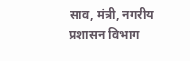साव, मंत्री, नगरीय प्रशासन विभाग